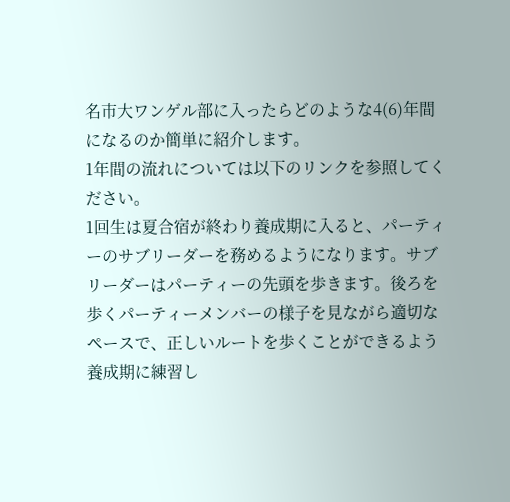名市大ワンゲル部に入ったらどのような4(6)年間になるのか簡単に紹介します。
1年間の流れについては以下のリンクを参照してください。
1回生は夏合宿が終わり養成期に入ると、パーティーのサブリーダーを務めるようになります。サブリーダーはパーティーの先頭を歩きます。後ろを歩くパーティーメンバーの様子を見ながら適切なペースで、正しいルートを歩くことができるよう養成期に練習し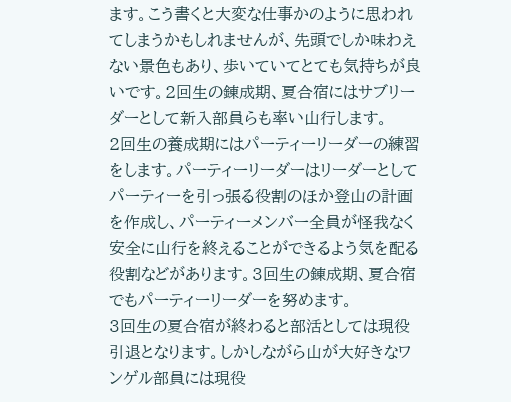ます。こう書くと大変な仕事かのように思われてしまうかもしれませんが、先頭でしか味わえない景色もあり、歩いていてとても気持ちが良いです。2回生の錬成期、夏合宿にはサブリーダーとして新入部員らも率い山行します。
2回生の養成期にはパーティーリーダーの練習をします。パーティーリーダーはリーダーとしてパーティーを引っ張る役割のほか登山の計画を作成し、パーティーメンバー全員が怪我なく安全に山行を終えることができるよう気を配る役割などがあります。3回生の錬成期、夏合宿でもパーティーリーダーを努めます。
3回生の夏合宿が終わると部活としては現役引退となります。しかしながら山が大好きなワンゲル部員には現役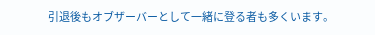引退後もオブザーバーとして一緒に登る者も多くいます。